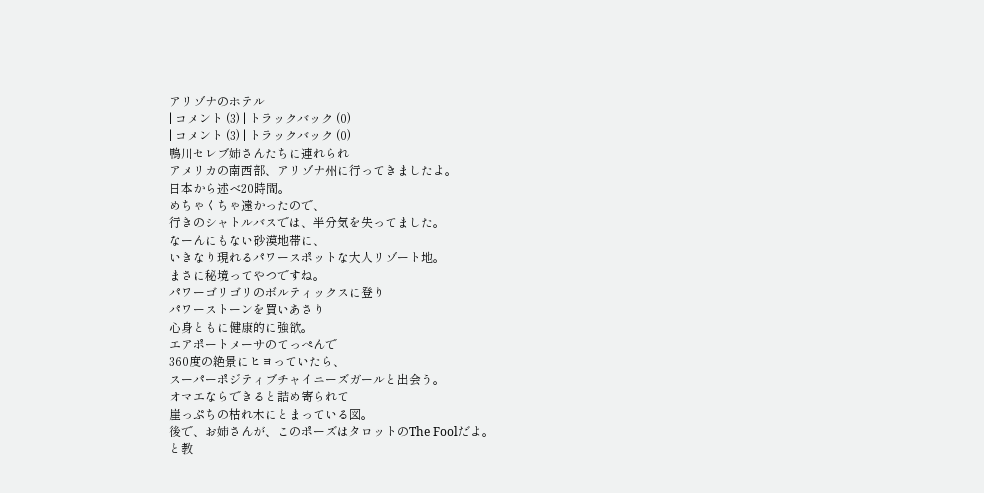アリゾナのホテル
| コメント (3) | トラックバック (0)
| コメント (3) | トラックバック (0)
鴨川セレブ姉さんたちに連れられ
アメリカの南西部、アリゾナ州に行ってきましたよ。
日本から述べ20時間。
めちゃくちゃ遠かったので、
行きのシャトルバスでは、半分気を失ってました。
なーんにもない砂漠地帯に、
いきなり現れるパワースポットな大人リゾート地。
まさに秘境ってやつですね。
パワーゴリゴリのボルティックスに登り
パワーストーンを買いあさり
心身ともに健康的に強欲。
エアポートメーサのてっぺんで
360度の絶景にヒヨっていたら、
スーパーポジティブチャイニーズガールと出会う。
オマエならできると詰め寄られて
崖っぷちの枯れ木にとまっている図。
後で、お姉さんが、このポーズはタロットのThe Foolだよ。
と教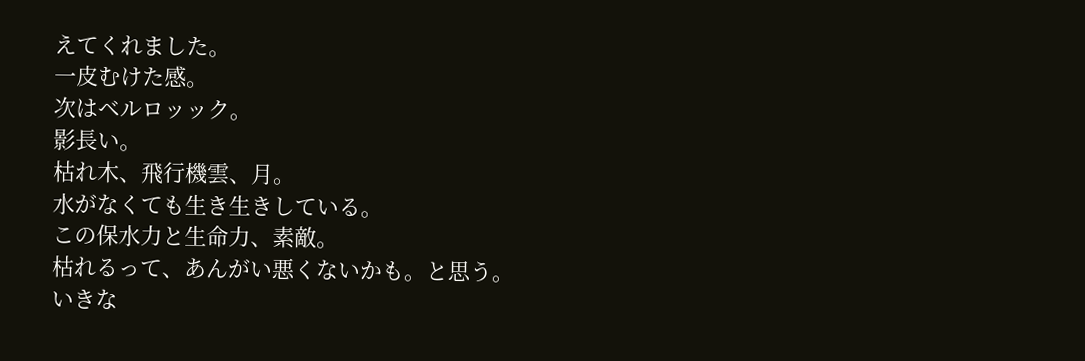えてくれました。
一皮むけた感。
次はベルロッック。
影長い。
枯れ木、飛行機雲、月。
水がなくても生き生きしている。
この保水力と生命力、素敵。
枯れるって、あんがい悪くないかも。と思う。
いきな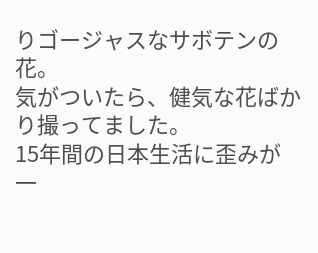りゴージャスなサボテンの花。
気がついたら、健気な花ばかり撮ってました。
15年間の日本生活に歪みが
一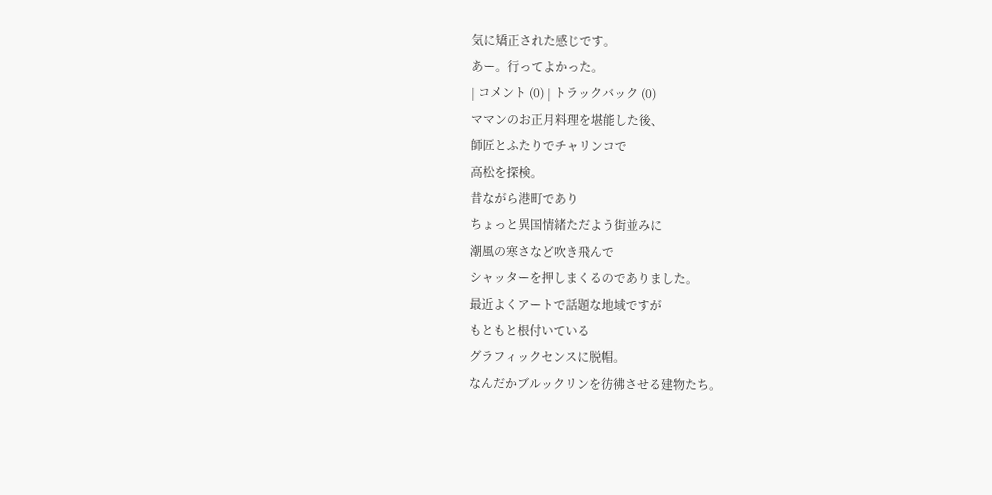気に矯正された感じです。
あー。行ってよかった。
| コメント (0) | トラックバック (0)
ママンのお正月料理を堪能した後、
師匠とふたりでチャリンコで
高松を探検。
昔ながら港町であり
ちょっと異国情緒ただよう街並みに
潮風の寒さなど吹き飛んで
シャッターを押しまくるのでありました。
最近よくアートで話題な地域ですが
もともと根付いている
グラフィックセンスに脱帽。
なんだかブルックリンを彷彿させる建物たち。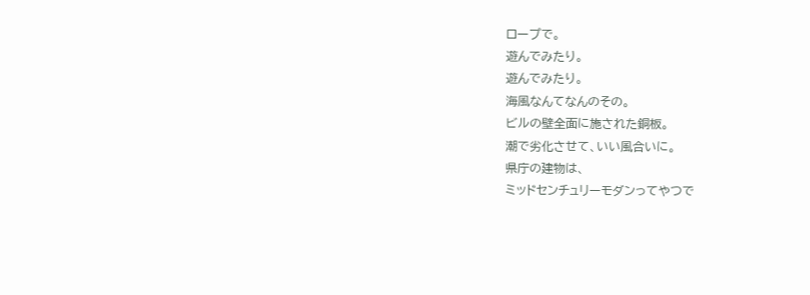ロープで。
遊んでみたり。
遊んでみたり。
海風なんてなんのその。
ビルの壁全面に施された銅板。
潮で劣化させて、いい風合いに。
県庁の建物は、
ミッドセンチュリーモダンってやつで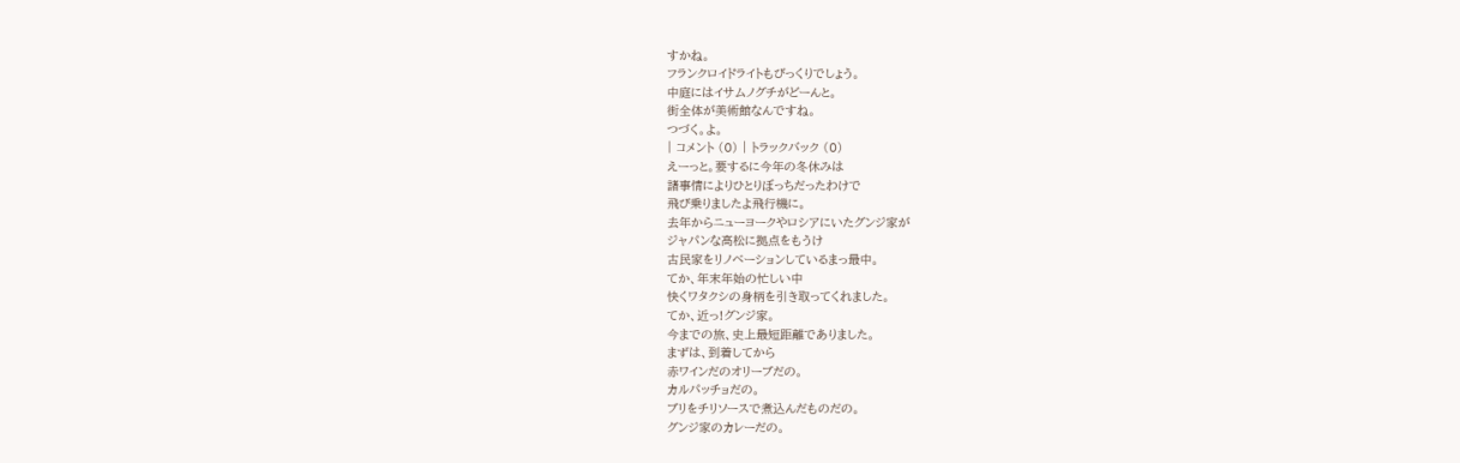すかね。
フランクロイドライトもびっくりでしょう。
中庭にはイサムノグチがどーんと。
街全体が美術館なんですね。
つづく。よ。
| コメント (0) | トラックバック (0)
えーっと。要するに今年の冬休みは
諸事情によりひとりぼっちだったわけで
飛び乗りましたよ飛行機に。
去年からニューヨークやロシアにいたグンジ家が
ジャパンな高松に拠点をもうけ
古民家をリノベーションしているまっ最中。
てか、年末年始の忙しい中
快くワタクシの身柄を引き取ってくれました。
てか、近っ!グンジ家。
今までの旅、史上最短距離でありました。
まずは、到着してから
赤ワインだのオリーブだの。
カルパッチョだの。
ブリをチリソースで煮込んだものだの。
グンジ家のカレーだの。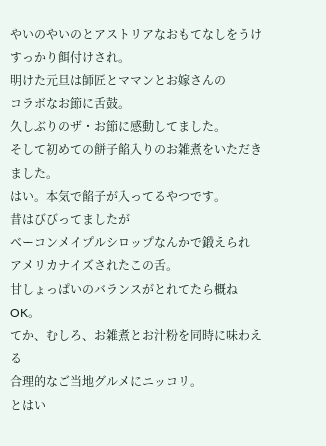やいのやいのとアストリアなおもてなしをうけ
すっかり餌付けされ。
明けた元旦は師匠とママンとお嫁さんの
コラボなお節に舌鼓。
久しぶりのザ・お節に感動してました。
そして初めての餅子餡入りのお雑煮をいただきました。
はい。本気で餡子が入ってるやつです。
昔はびびってましたが
ベーコンメイプルシロップなんかで鍛えられ
アメリカナイズされたこの舌。
甘しょっぱいのバランスがとれてたら概ねOK。
てか、むしろ、お雑煮とお汁粉を同時に味わえる
合理的なご当地グルメにニッコリ。
とはい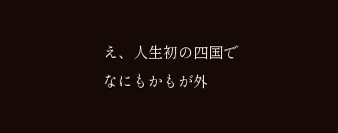え、人生初の四国で
なにもかもが外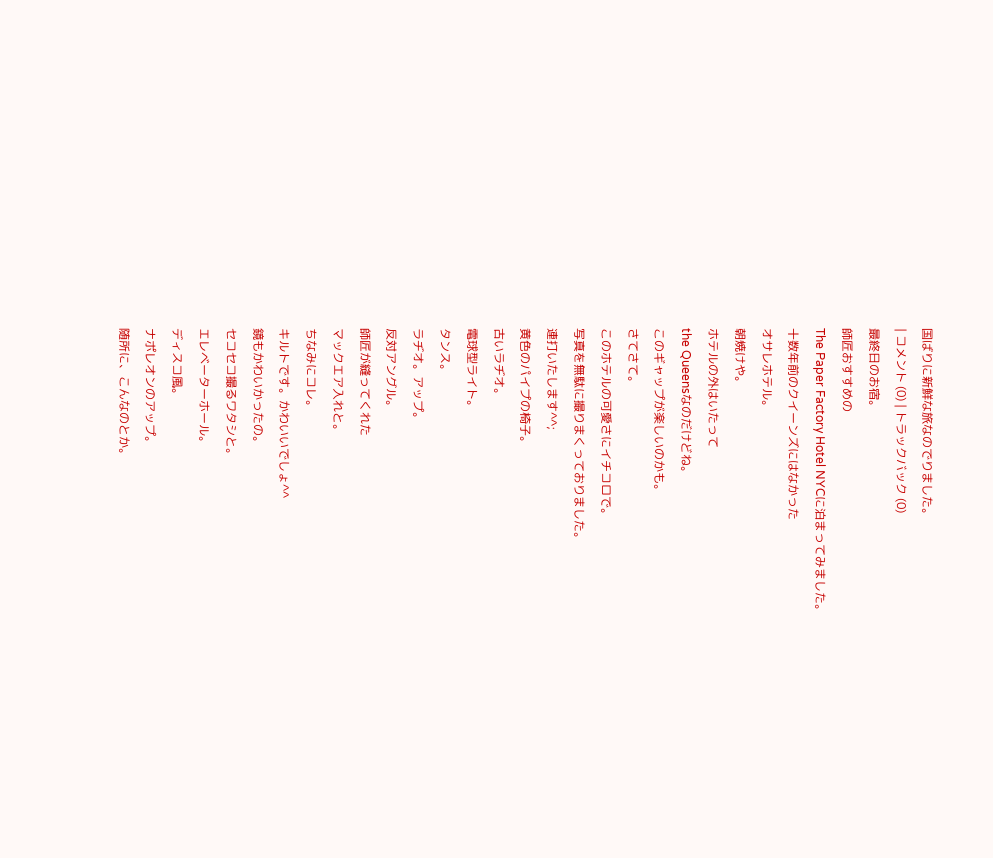国ばりに新鮮な旅なのでりました。
| コメント (0) | トラックバック (0)
最終日のお宿。
師匠おすすめの
The Paper Factory Hotel NYCに泊まってみました。
十数年前のクイーンズにはなかった
オサレホテル。
朝焼けや。
ホテルの外はいたって
the Queensなのだけどね。
このギャップが楽しいのかも。
さてさて。
このホテルの可愛さにイチコロで。
写真を無駄に撮りまくっておりました。
連打いたします^^;
黄色のパイプの椅子。
古いラヂオ。
電球型ライト。
タンス。
ラヂオ。アップ。
反対アングル。
師匠が縫ってくれた
マックエア入れと。
ちなみにコレ。
キルトです。かわいいでしょ^^
鏡もかわいかったの。
セコセコ撮るワタシと。
エレベーターホール。
ディスコ風。
ナポレオンのアップ。
随所に、こんなのとか。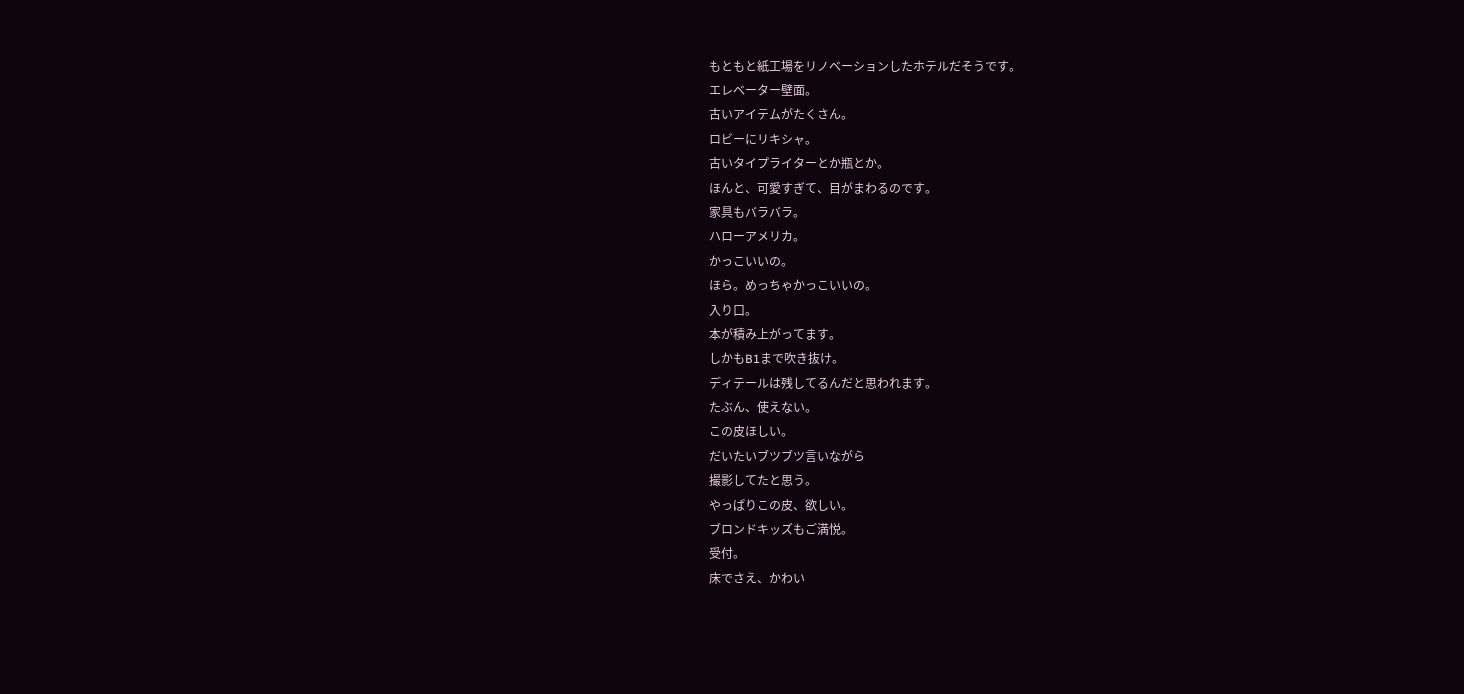もともと紙工場をリノベーションしたホテルだそうです。
エレベーター壁面。
古いアイテムがたくさん。
ロビーにリキシャ。
古いタイプライターとか瓶とか。
ほんと、可愛すぎて、目がまわるのです。
家具もバラバラ。
ハローアメリカ。
かっこいいの。
ほら。めっちゃかっこいいの。
入り口。
本が積み上がってます。
しかもB1まで吹き抜け。
ディテールは残してるんだと思われます。
たぶん、使えない。
この皮ほしい。
だいたいブツブツ言いながら
撮影してたと思う。
やっぱりこの皮、欲しい。
ブロンドキッズもご満悦。
受付。
床でさえ、かわい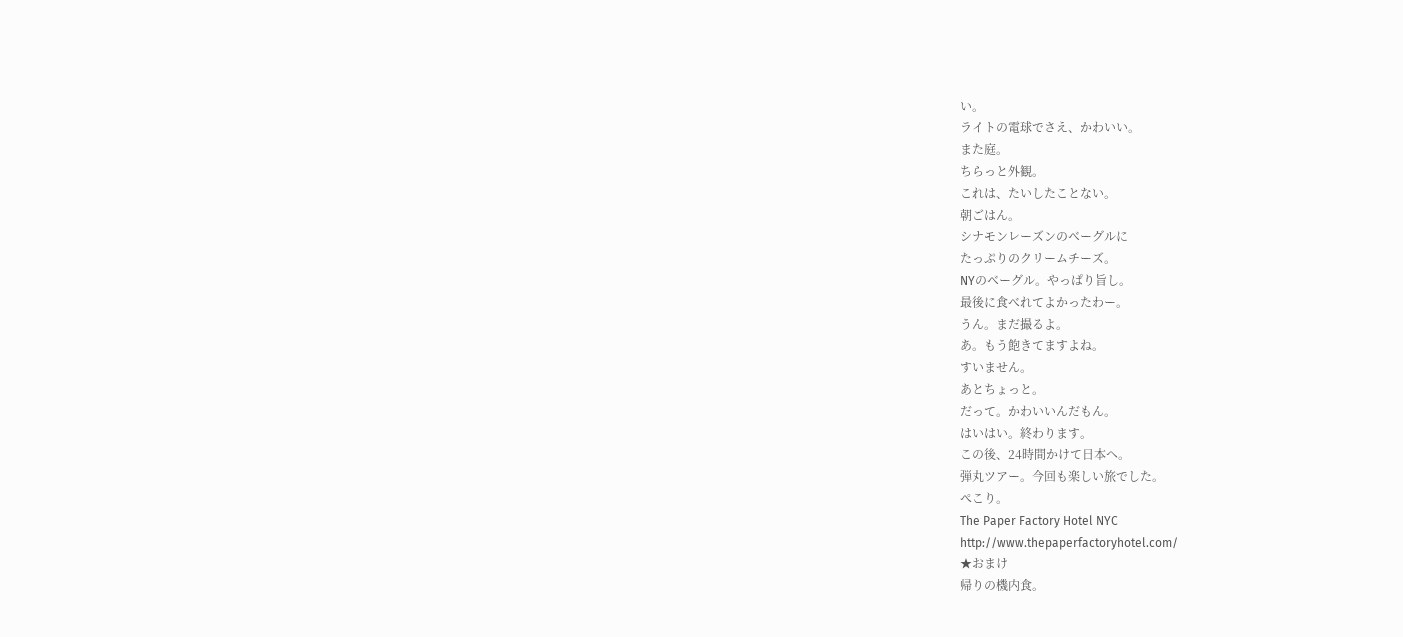い。
ライトの電球でさえ、かわいい。
また庭。
ちらっと外観。
これは、たいしたことない。
朝ごはん。
シナモンレーズンのベーグルに
たっぷりのクリームチーズ。
NYのベーグル。やっぱり旨し。
最後に食べれてよかったわー。
うん。まだ撮るよ。
あ。もう飽きてますよね。
すいません。
あとちょっと。
だって。かわいいんだもん。
はいはい。終わります。
この後、24時間かけて日本へ。
弾丸ツアー。今回も楽しい旅でした。
ぺこり。
The Paper Factory Hotel NYC
http://www.thepaperfactoryhotel.com/
★おまけ
帰りの機内食。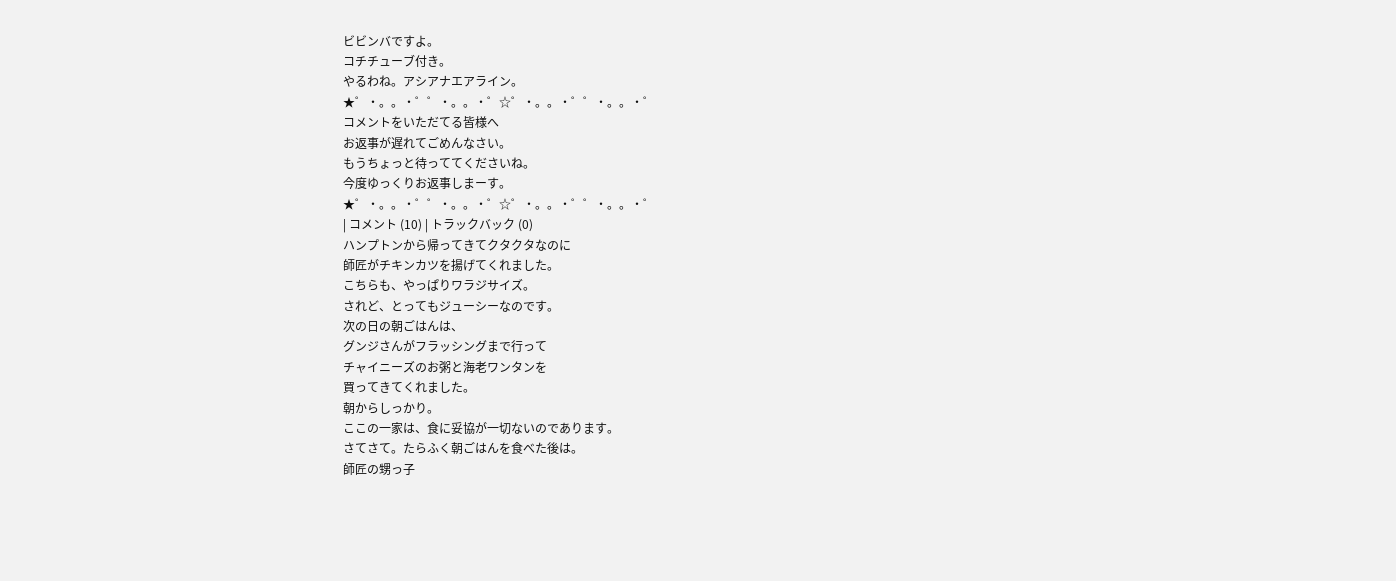ビビンバですよ。
コチチューブ付き。
やるわね。アシアナエアライン。
★゜・。。・゜゜・。。・゜☆゜・。。・゜゜・。。・゜
コメントをいただてる皆様へ
お返事が遅れてごめんなさい。
もうちょっと待っててくださいね。
今度ゆっくりお返事しまーす。
★゜・。。・゜゜・。。・゜☆゜・。。・゜゜・。。・゜
| コメント (10) | トラックバック (0)
ハンプトンから帰ってきてクタクタなのに
師匠がチキンカツを揚げてくれました。
こちらも、やっぱりワラジサイズ。
されど、とってもジューシーなのです。
次の日の朝ごはんは、
グンジさんがフラッシングまで行って
チャイニーズのお粥と海老ワンタンを
買ってきてくれました。
朝からしっかり。
ここの一家は、食に妥協が一切ないのであります。
さてさて。たらふく朝ごはんを食べた後は。
師匠の甥っ子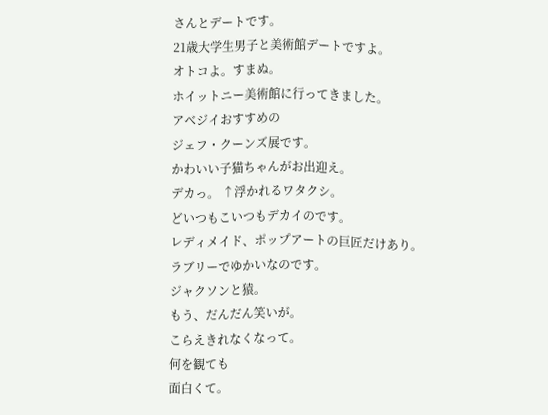さんとデートです。
21歳大学生男子と美術館デートですよ。
オトコよ。すまぬ。
ホイットニー美術館に行ってきました。
アベジイおすすめの
ジェフ・クーンズ展です。
かわいい子猫ちゃんがお出迎え。
デカっ。 ↑浮かれるワタクシ。
どいつもこいつもデカイのです。
レディメイド、ポップアートの巨匠だけあり。
ラブリーでゆかいなのです。
ジャクソンと猿。
もう、だんだん笑いが。
こらえきれなくなって。
何を観ても
面白くて。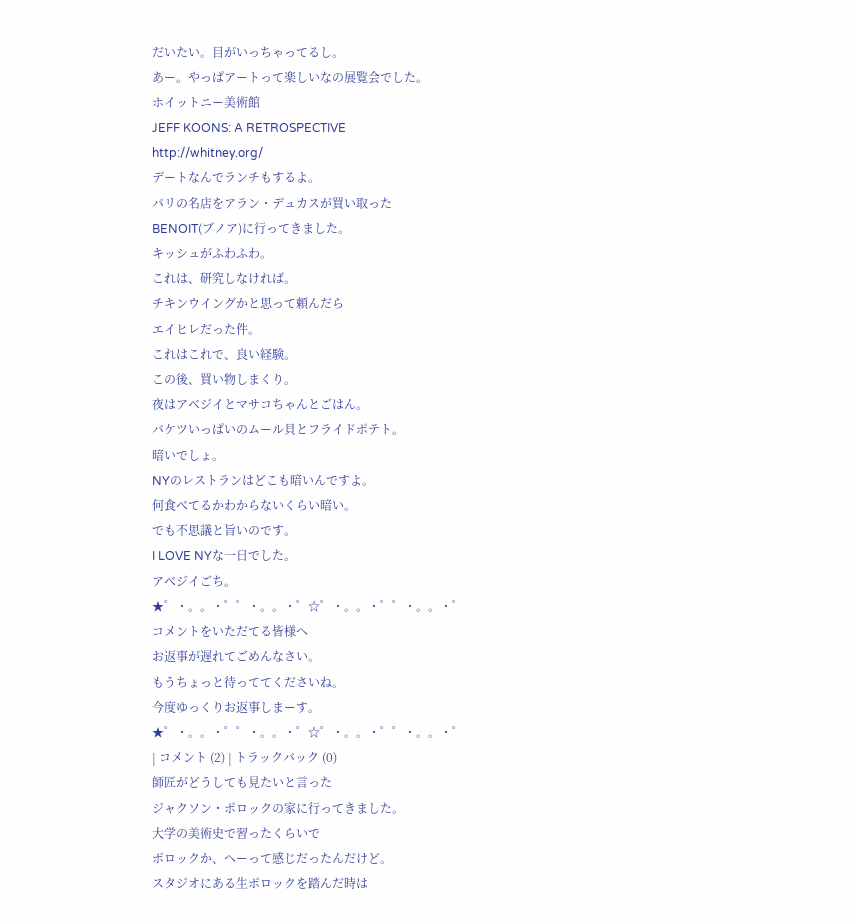だいたい。目がいっちゃってるし。
あー。やっぱアートって楽しいなの展覧会でした。
ホイットニー美術館
JEFF KOONS: A RETROSPECTIVE
http://whitney.org/
デートなんでランチもするよ。
パリの名店をアラン・デュカスが買い取った
BENOIT(ブノア)に行ってきました。
キッシュがふわふわ。
これは、研究しなければ。
チキンウイングかと思って頼んだら
エイヒレだった件。
これはこれで、良い経験。
この後、買い物しまくり。
夜はアベジイとマサコちゃんとごはん。
バケツいっぱいのムール貝とフライドポテト。
暗いでしょ。
NYのレストランはどこも暗いんですよ。
何食べてるかわからないくらい暗い。
でも不思議と旨いのです。
I LOVE NYな一日でした。
アベジイごち。
★゜・。。・゜゜・。。・゜☆゜・。。・゜゜・。。・゜
コメントをいただてる皆様へ
お返事が遅れてごめんなさい。
もうちょっと待っててくださいね。
今度ゆっくりお返事しまーす。
★゜・。。・゜゜・。。・゜☆゜・。。・゜゜・。。・゜
| コメント (2) | トラックバック (0)
師匠がどうしても見たいと言った
ジャクソン・ポロックの家に行ってきました。
大学の美術史で習ったくらいで
ポロックか、へーって感じだったんだけど。
スタジオにある生ポロックを踏んだ時は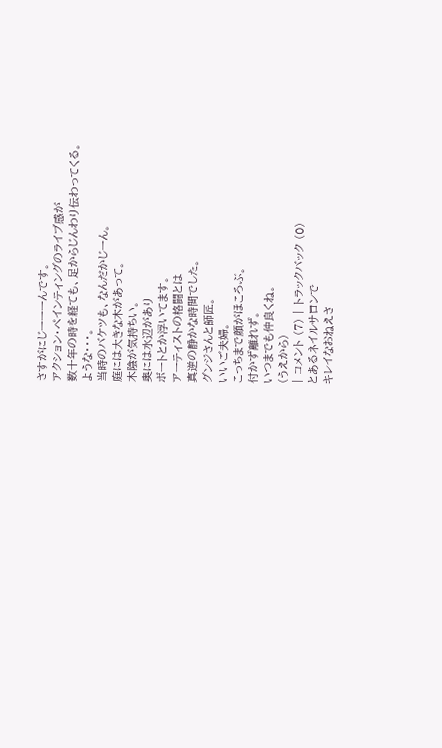さすがにじーーーんです。
アクション・ペインティングのライブ感が
数十年の時を経ても、足からじんわり伝わってくる。
ような・・・。
当時のバケツも、なんだかじーん。
庭には大きな木があって。
木陰が気持ちい。
奥には水辺があり
ボートとか浮いてます。
アーティストの格闘とは
真逆の静かな時間でした。
グンジさんと師匠。
いいご夫婦。
こっちまで顔がほころぶ。
付かず離れず。
いつまでも仲良くね。
(うえから)
| コメント (7) | トラックバック (0)
とあるネイルサロンで
キレイなおねえさ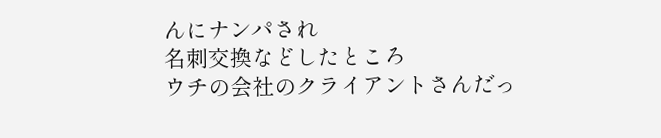んにナンパされ
名刺交換などしたところ
ウチの会社のクライアントさんだっ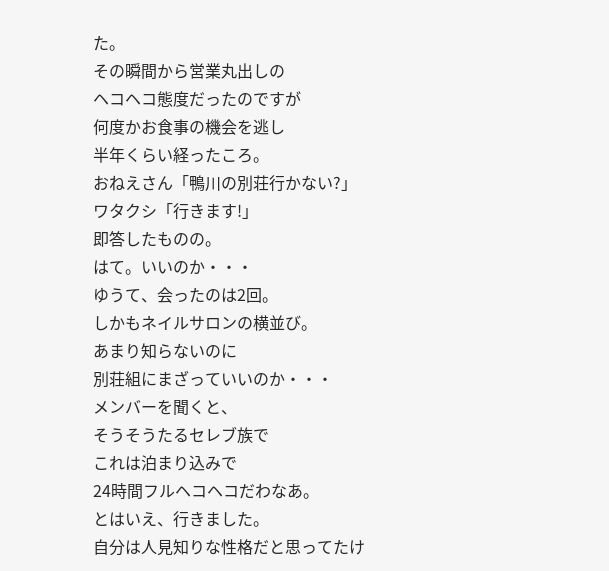た。
その瞬間から営業丸出しの
ヘコヘコ態度だったのですが
何度かお食事の機会を逃し
半年くらい経ったころ。
おねえさん「鴨川の別荘行かない?」
ワタクシ「行きます!」
即答したものの。
はて。いいのか・・・
ゆうて、会ったのは2回。
しかもネイルサロンの横並び。
あまり知らないのに
別荘組にまざっていいのか・・・
メンバーを聞くと、
そうそうたるセレブ族で
これは泊まり込みで
24時間フルヘコヘコだわなあ。
とはいえ、行きました。
自分は人見知りな性格だと思ってたけ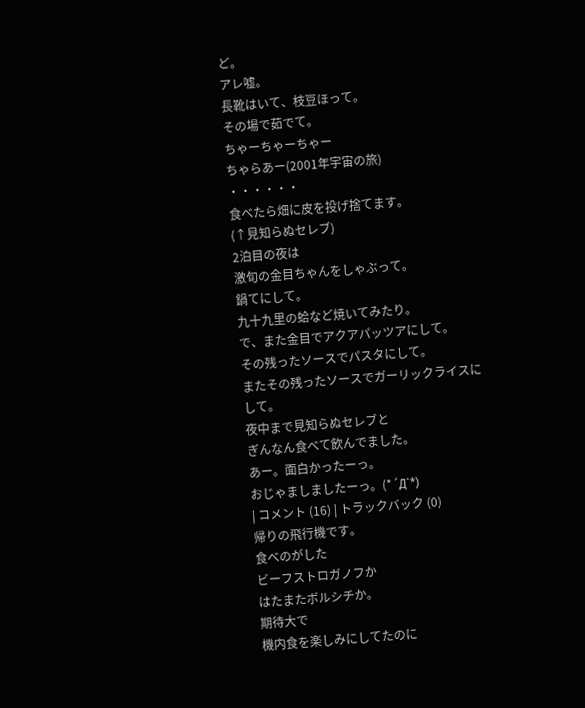ど。
アレ嘘。
長靴はいて、枝豆ほって。
その場で茹でて。
ちゃーちゃーちゃー
ちゃらあー(2001年宇宙の旅)
・・・・・・
食べたら畑に皮を投げ捨てます。
(↑見知らぬセレブ)
2泊目の夜は
激旬の金目ちゃんをしゃぶって。
鍋てにして。
九十九里の蛤など焼いてみたり。
で、また金目でアクアパッツアにして。
その残ったソースでパスタにして。
またその残ったソースでガーリックライスにして。
夜中まで見知らぬセレブと
ぎんなん食べて飲んでました。
あー。面白かったーっ。
おじゃましましたーっ。(*´Д`*)
| コメント (16) | トラックバック (0)
帰りの飛行機です。
食べのがした
ビーフストロガノフか
はたまたボルシチか。
期待大で
機内食を楽しみにしてたのに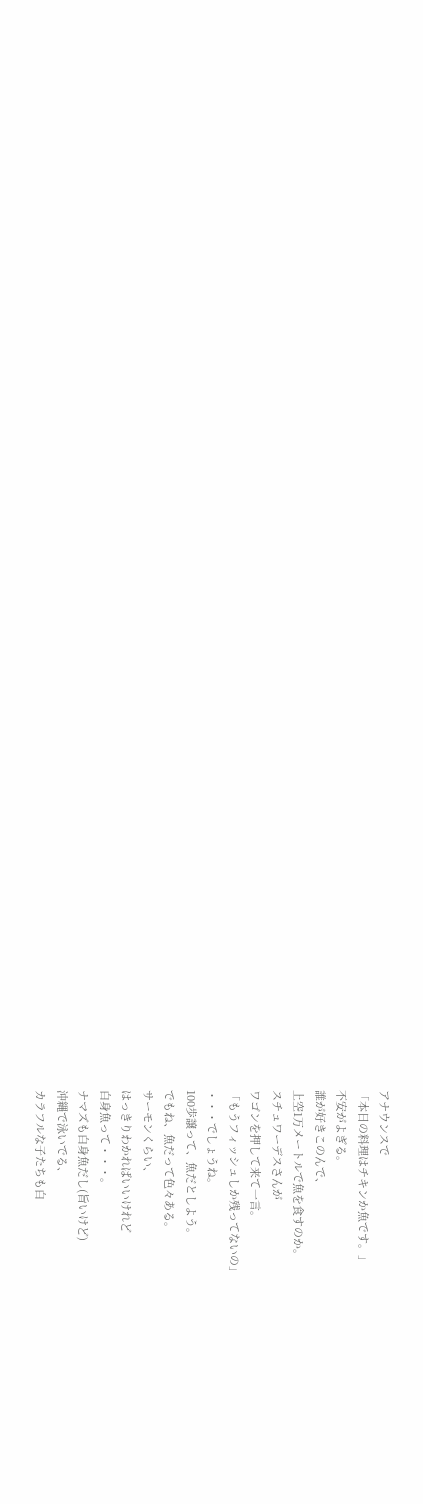アナウンスで
「本日の料理はチキンか魚です。」
不安がよぎる。
誰が好きこのんで、
上空1万メートルで魚を食すのか。
スチュワーデスさんが
ワゴンを押して来て一言。
「もうフィッシュしか残ってないの」
・・・でしょうね。
100歩譲って、魚だとしよう。
でもね、魚だって色々ある。
サーモンくらい、
はっきりわかればいいけれど
白身魚って・・・。
ナマズも白身魚だし(旨いけど)
沖縄で泳いでる、
カラフルな子たちも白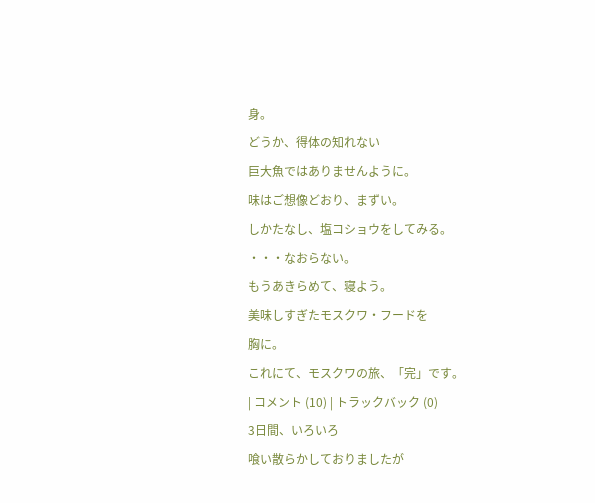身。
どうか、得体の知れない
巨大魚ではありませんように。
味はご想像どおり、まずい。
しかたなし、塩コショウをしてみる。
・・・なおらない。
もうあきらめて、寝よう。
美味しすぎたモスクワ・フードを
胸に。
これにて、モスクワの旅、「完」です。
| コメント (10) | トラックバック (0)
3日間、いろいろ
喰い散らかしておりましたが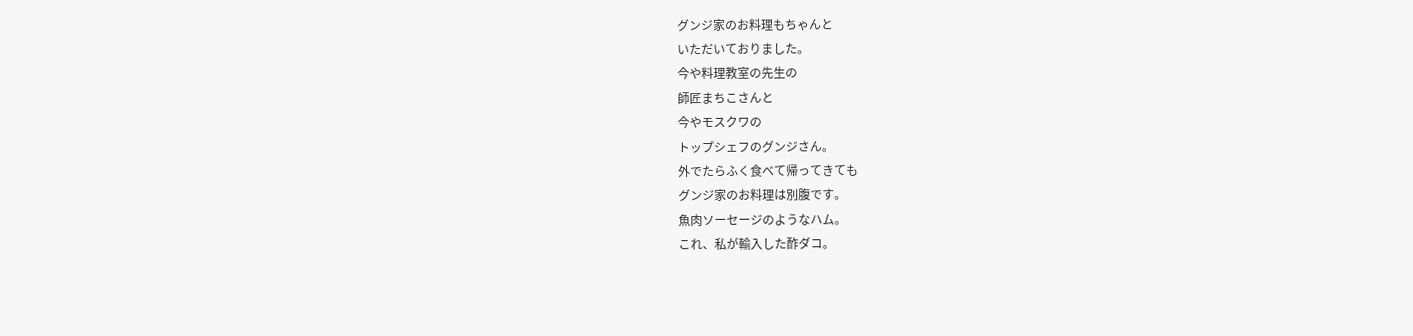グンジ家のお料理もちゃんと
いただいておりました。
今や料理教室の先生の
師匠まちこさんと
今やモスクワの
トップシェフのグンジさん。
外でたらふく食べて帰ってきても
グンジ家のお料理は別腹です。
魚肉ソーセージのようなハム。
これ、私が輸入した酢ダコ。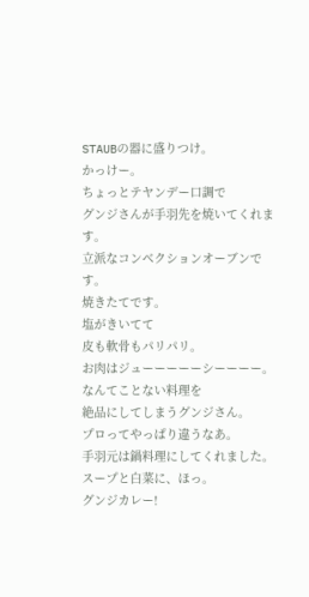STAUBの器に盛りつけ。
かっけー。
ちょっとテヤンデー口調で
グンジさんが手羽先を焼いてくれます。
立派なコンベクションオーブンです。
焼きたてです。
塩がきいてて
皮も軟骨もパリパリ。
お肉はジューーーーーシーーーー。
なんてことない料理を
絶品にしてしまうグンジさん。
プロってやっぱり違うなあ。
手羽元は鍋料理にしてくれました。
スープと白菜に、ほっ。
グンジカレー!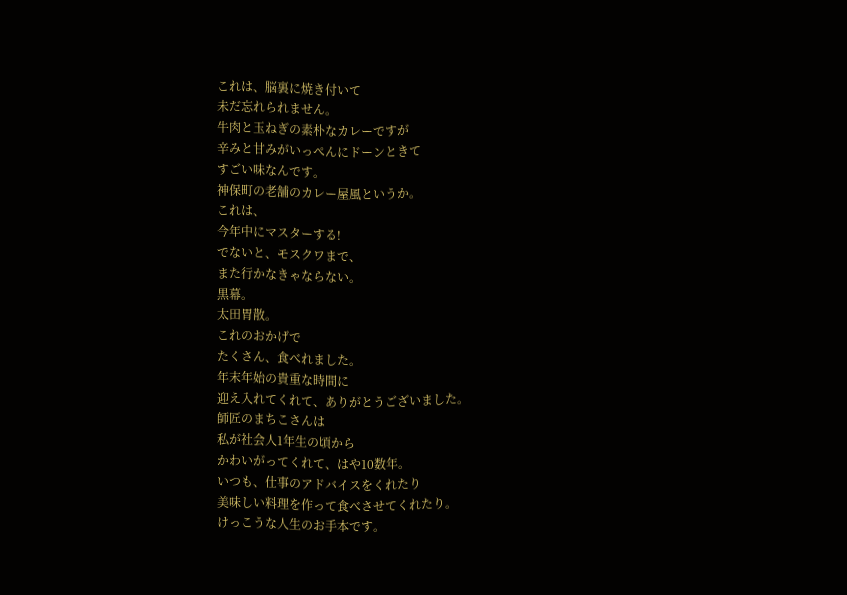これは、脳裏に焼き付いて
未だ忘れられません。
牛肉と玉ねぎの素朴なカレーですが
辛みと甘みがいっぺんにドーンときて
すごい味なんです。
神保町の老舗のカレー屋風というか。
これは、
今年中にマスターする!
でないと、モスクワまで、
また行かなきゃならない。
黒幕。
太田胃散。
これのおかげで
たくさん、食べれました。
年末年始の貴重な時間に
迎え入れてくれて、ありがとうございました。
師匠のまちこさんは
私が社会人1年生の頃から
かわいがってくれて、はや10数年。
いつも、仕事のアドバイスをくれたり
美味しい料理を作って食べさせてくれたり。
けっこうな人生のお手本です。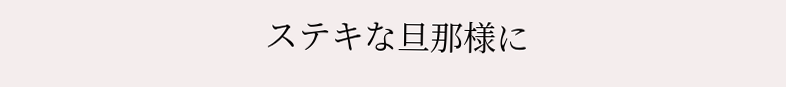ステキな旦那様に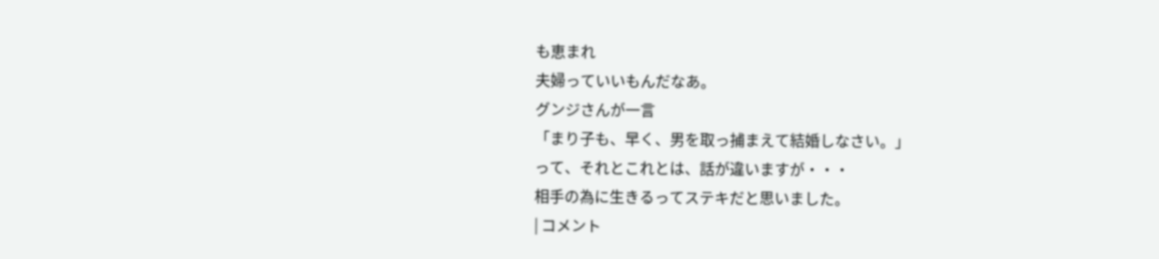も恵まれ
夫婦っていいもんだなあ。
グンジさんが一言
「まり子も、早く、男を取っ捕まえて結婚しなさい。」
って、それとこれとは、話が違いますが・・・
相手の為に生きるってステキだと思いました。
| コメント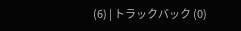(6) | トラックバック (0)